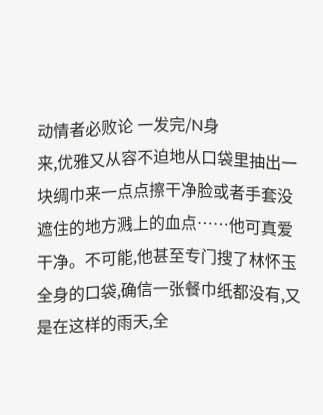动情者必败论 一发完/N身
来,优雅又从容不迫地从口袋里抽出一块绸巾来一点点擦干净脸或者手套没遮住的地方溅上的血点……他可真爱干净。不可能,他甚至专门搜了林怀玉全身的口袋,确信一张餐巾纸都没有,又是在这样的雨天,全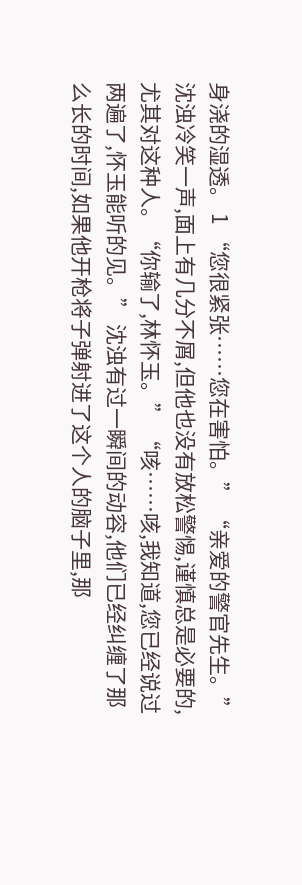身浇的湿透。 1 “您很紧张……您在害怕。” “亲爱的警官先生。” 沈浊冷笑一声,面上有几分不屑,但他也没有放松警惕,谨慎总是必要的,尤其对这种人。“你输了,林怀玉。” “咳……咳,我知道,您已经说过两遍了,怀玉能听的见。” 沈浊有过一瞬间的动容,他们已经纠缠了那么长的时间,如果他开枪将子弹射进了这个人的脑子里,那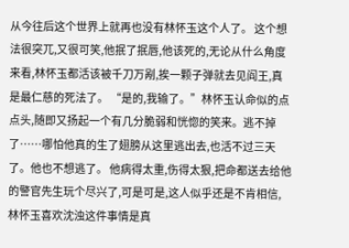从今往后这个世界上就再也没有林怀玉这个人了。 这个想法很突兀,又很可笑,他抿了抿唇,他该死的,无论从什么角度来看,林怀玉都活该被千刀万剐,挨一颗子弹就去见阎王,真是最仁慈的死法了。 “是的,我输了。”林怀玉认命似的点点头,随即又扬起一个有几分脆弱和恍惚的笑来。逃不掉了……哪怕他真的生了翅膀从这里逃出去,也活不过三天了。他也不想逃了。 他病得太重,伤得太狠,把命都送去给他的警官先生玩个尽兴了,可是可是,这人似乎还是不肯相信,林怀玉喜欢沈浊这件事情是真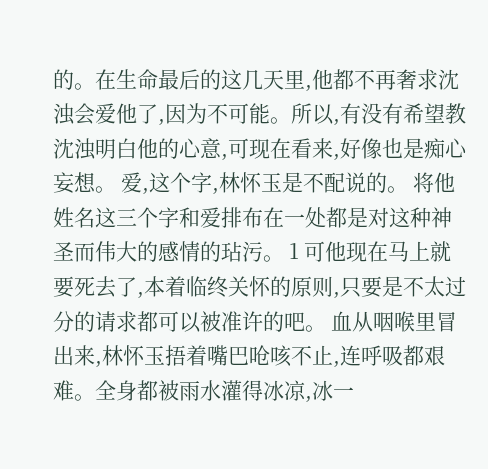的。在生命最后的这几天里,他都不再奢求沈浊会爱他了,因为不可能。所以,有没有希望教沈浊明白他的心意,可现在看来,好像也是痴心妄想。 爱,这个字,林怀玉是不配说的。 将他姓名这三个字和爱排布在一处都是对这种神圣而伟大的感情的玷污。 1 可他现在马上就要死去了,本着临终关怀的原则,只要是不太过分的请求都可以被准许的吧。 血从咽喉里冒出来,林怀玉捂着嘴巴呛咳不止,连呼吸都艰难。全身都被雨水灌得冰凉,冰一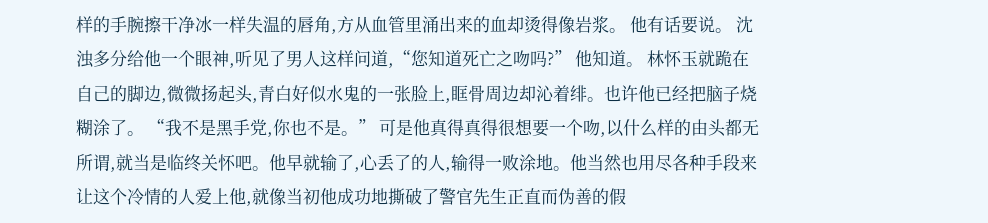样的手腕擦干净冰一样失温的唇角,方从血管里涌出来的血却烫得像岩浆。 他有话要说。 沈浊多分给他一个眼神,听见了男人这样问道,“您知道死亡之吻吗?” 他知道。 林怀玉就跪在自己的脚边,微微扬起头,青白好似水鬼的一张脸上,眶骨周边却沁着绯。也许他已经把脑子烧糊涂了。 “我不是黑手党,你也不是。” 可是他真得真得很想要一个吻,以什么样的由头都无所谓,就当是临终关怀吧。他早就输了,心丢了的人,输得一败涂地。他当然也用尽各种手段来让这个冷情的人爱上他,就像当初他成功地撕破了警官先生正直而伪善的假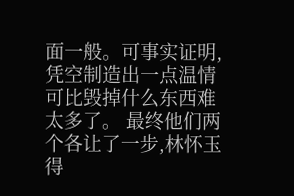面一般。可事实证明,凭空制造出一点温情可比毁掉什么东西难太多了。 最终他们两个各让了一步,林怀玉得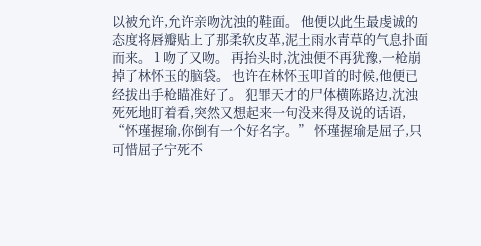以被允许,允许亲吻沈浊的鞋面。 他便以此生最虔诚的态度将唇瓣贴上了那柔软皮革,泥土雨水青草的气息扑面而来。 1 吻了又吻。 再抬头时,沈浊便不再犹豫,一枪崩掉了林怀玉的脑袋。 也许在林怀玉叩首的时候,他便已经拔出手枪瞄准好了。 犯罪天才的尸体横陈路边,沈浊死死地盯着看,突然又想起来一句没来得及说的话语, “怀瑾握瑜,你倒有一个好名字。” 怀瑾握瑜是屈子,只可惜屈子宁死不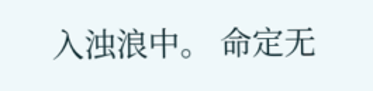入浊浪中。 命定无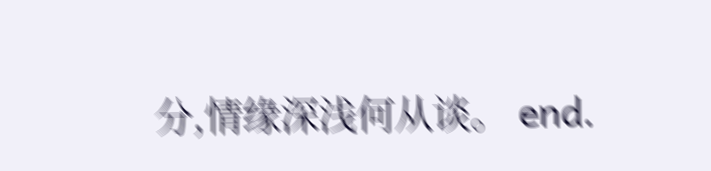分,情缘深浅何从谈。 end.